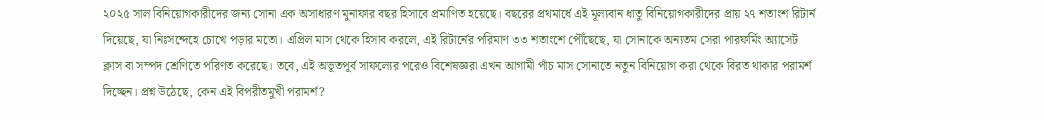২০২৫ সাল বিনিয়োগকারীদের জন্য সোনা এক অসাধারণ মুনাফার বছর হিসাবে প্রমাণিত হয়েছে। বছরের প্রথমার্ধে এই মূল্যবান ধাতু বিনিয়োগকারীদের প্রায় ২৭ শতাংশ রিটার্ন দিয়েছে, যা নিঃসন্দেহে চোখে পড়ার মতো। এপ্রিল মাস থেকে হিসাব করলে, এই রিটার্নের পরিমাণ ৩৩ শতাংশে পৌঁছেছে, যা সোনাকে অন্যতম সেরা পারফর্মিং অ্যাসেট ক্লাস বা সম্পদ শ্রেণিতে পরিণত করেছে। তবে, এই অভূতপূর্ব সাফল্যের পরেও বিশেষজ্ঞরা এখন আগামী পাঁচ মাস সোনাতে নতুন বিনিয়োগ করা থেকে বিরত থাকার পরামর্শ দিচ্ছেন। প্রশ্ন উঠেছে, কেন এই বিপরীতমুখী পরামর্শ?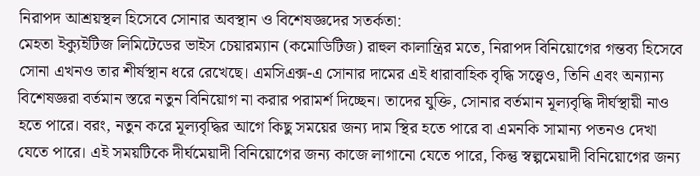নিরাপদ আশ্রয়স্থল হিসেবে সোনার অবস্থান ও বিশেষজ্ঞদের সতর্কতা:
মেহতা ইক্যুইটিজ লিমিটেডের ভাইস চেয়ারম্যান (কমোডিটিজ) রাহুল কালান্ত্রির মতে, নিরাপদ বিনিয়োগের গন্তব্য হিসেবে সোনা এখনও তার শীর্ষস্থান ধরে রেখেছে। এমসিএক্স-এ সোনার দামের এই ধারাবাহিক বৃদ্ধি সত্ত্বেও, তিনি এবং অন্যান্য বিশেষজ্ঞরা বর্তমান স্তরে নতুন বিনিয়োগ না করার পরামর্শ দিচ্ছেন। তাদের যুক্তি, সোনার বর্তমান মূল্যবৃদ্ধি দীর্ঘস্থায়ী নাও হতে পারে। বরং, নতুন করে মূল্যবৃদ্ধির আগে কিছু সময়ের জন্য দাম স্থির হতে পারে বা এমনকি সামান্য পতনও দেখা যেতে পারে। এই সময়টিকে দীর্ঘমেয়াদী বিনিয়োগের জন্য কাজে লাগানো যেতে পারে, কিন্তু স্বল্পমেয়াদী বিনিয়োগের জন্য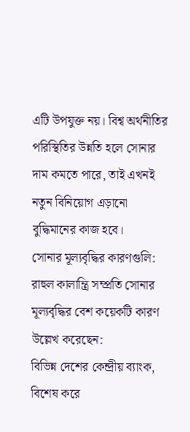এটি উপযুক্ত নয়। বিশ্ব অর্থনীতির পরিস্থিতির উন্নতি হলে সোনার দাম কমতে পারে, তাই এখনই নতুন বিনিয়োগ এড়ানো বুদ্ধিমানের কাজ হবে।
সোনার মূল্যবৃদ্ধির কারণগুলি:
রাহুল কালান্ত্রি সম্প্রতি সোনার মূল্যবৃদ্ধির বেশ কয়েকটি কারণ উল্লেখ করেছেন:
বিভিন্ন দেশের কেন্দ্রীয় ব্যাংক, বিশেষ করে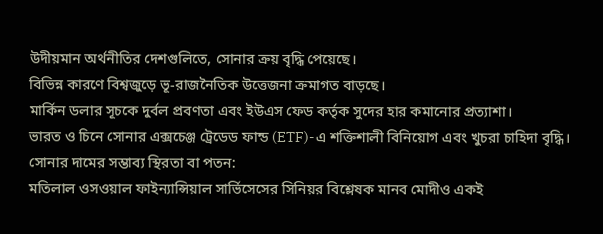উদীয়মান অর্থনীতির দেশগুলিতে, সোনার ক্রয় বৃদ্ধি পেয়েছে।
বিভিন্ন কারণে বিশ্বজুড়ে ভূ-রাজনৈতিক উত্তেজনা ক্রমাগত বাড়ছে।
মার্কিন ডলার সূচকে দুর্বল প্রবণতা এবং ইউএস ফেড কর্তৃক সুদের হার কমানোর প্রত্যাশা।
ভারত ও চিনে সোনার এক্সচেঞ্জ ট্রেডেড ফান্ড (ETF)-এ শক্তিশালী বিনিয়োগ এবং খুচরা চাহিদা বৃদ্ধি।
সোনার দামের সম্ভাব্য স্থিরতা বা পতন:
মতিলাল ওসওয়াল ফাইন্যান্সিয়াল সার্ভিসেসের সিনিয়র বিশ্লেষক মানব মোদীও একই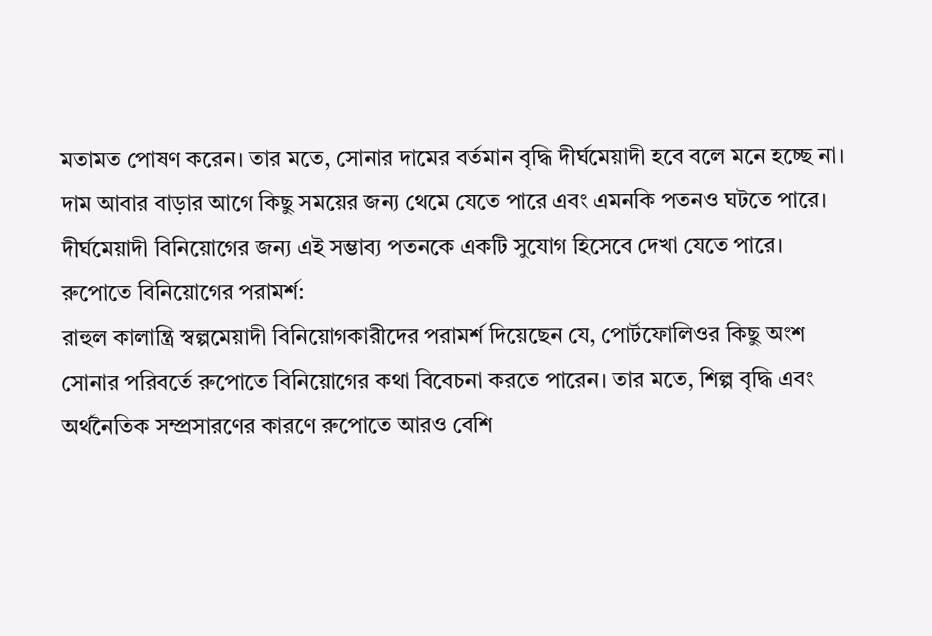মতামত পোষণ করেন। তার মতে, সোনার দামের বর্তমান বৃদ্ধি দীর্ঘমেয়াদী হবে বলে মনে হচ্ছে না। দাম আবার বাড়ার আগে কিছু সময়ের জন্য থেমে যেতে পারে এবং এমনকি পতনও ঘটতে পারে। দীর্ঘমেয়াদী বিনিয়োগের জন্য এই সম্ভাব্য পতনকে একটি সুযোগ হিসেবে দেখা যেতে পারে।
রুপোতে বিনিয়োগের পরামর্শ:
রাহুল কালান্ত্রি স্বল্পমেয়াদী বিনিয়োগকারীদের পরামর্শ দিয়েছেন যে, পোর্টফোলিওর কিছু অংশ সোনার পরিবর্তে রুপোতে বিনিয়োগের কথা বিবেচনা করতে পারেন। তার মতে, শিল্প বৃদ্ধি এবং অর্থনৈতিক সম্প্রসারণের কারণে রুপোতে আরও বেশি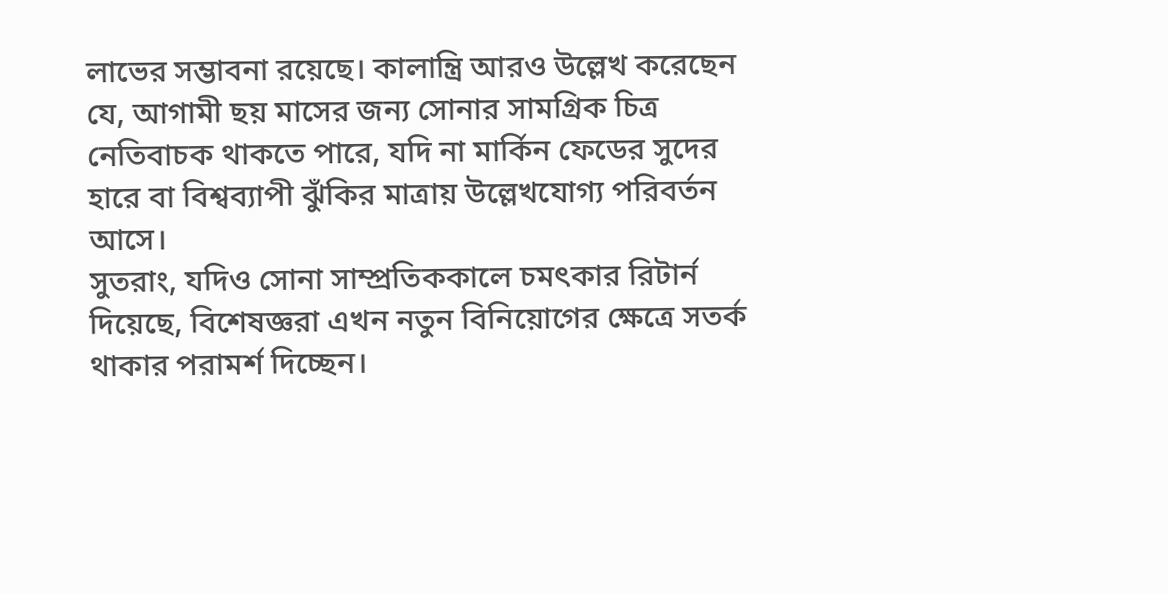লাভের সম্ভাবনা রয়েছে। কালান্ত্রি আরও উল্লেখ করেছেন যে, আগামী ছয় মাসের জন্য সোনার সামগ্রিক চিত্র নেতিবাচক থাকতে পারে, যদি না মার্কিন ফেডের সুদের হারে বা বিশ্বব্যাপী ঝুঁকির মাত্রায় উল্লেখযোগ্য পরিবর্তন আসে।
সুতরাং, যদিও সোনা সাম্প্রতিককালে চমৎকার রিটার্ন দিয়েছে, বিশেষজ্ঞরা এখন নতুন বিনিয়োগের ক্ষেত্রে সতর্ক থাকার পরামর্শ দিচ্ছেন।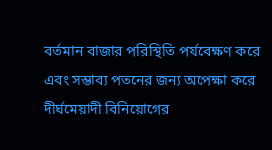বর্তমান বাজার পরিস্থিতি পর্যবেক্ষণ করে এবং সম্ভাব্য পতনের জন্য অপেক্ষা করে দীর্ঘমেয়াদী বিনিয়োগের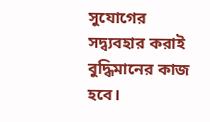সুযোগের সদ্ব্যবহার করাই বুদ্ধিমানের কাজ হবে।